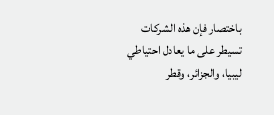باختصار فإن هذه الشركات تسيطر على ما يعادل احتياطي ليبيا، والجزائر، وقطر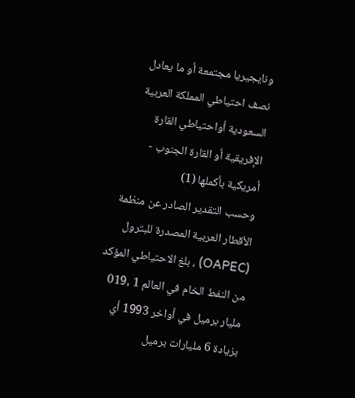ونايجيريا مجتمعة أو ما يعادل نصف احتياطي المملكة العربية السعودية أواحتياطي القارة الإفريقية أو القارة الجنوب - أمريكية بأكملها (1)
وحسب التقدير الصادر عن منظمة الأقطار العربية المصدرة للبترول (OAPEC) ، بلغ الاحتياطي المؤكد من النفط الخام في العالم 1 ,019 مليار برميل في أواخر 1993 أي بزيادة 6 مليارات برميل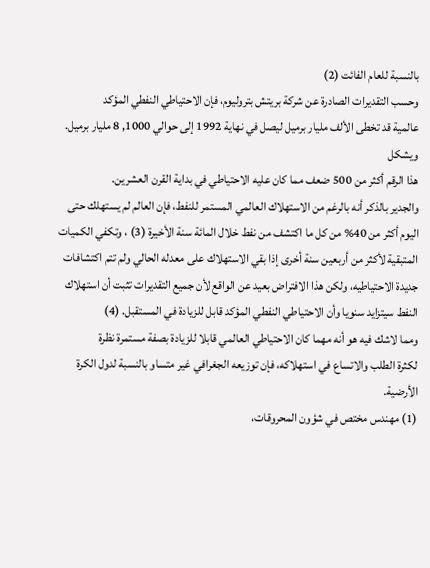بالنسبة للعام الفائت (2)
وحسب التقديرات الصادرة عن شركة بريتش بتروليوم، فإن الاحتياطي النفطي المؤكد
عالمية قد تخطى الألف مليار برميل ليصل في نهاية 1992 إلى حوالي 1000, 8 مليار برميل. ويشكل
هذا الرقم أكثر من 500 ضعف مما كان عليه الاحتياطي في بداية القرن العشرين.
والجدير بالذكر أنه بالرغم من الاستهلاك العالمي المستمر للنفط، فإن العالم لم يستهلك حتى اليوم أكثر من 40% من كل ما اكتشف من نفط خلال المائة سنة الأخيرة (3) ، وتكفي الكميات المتبقية لأكثر من أربعين سنة أخرى إذا بقي الاستهلاك على معدله الحالي ولم تتم اكتشافات جديدة الاحتياطيه، ولكن هذا الافتراض بعيد عن الواقع لأن جميع التقديرات تثبت أن استهلاك النفط سيتزايد سنويا وأن الاحتياطي النفطي المؤكد قابل للزيادة في المستقبل. (4)
ومما لاشك فيه هو أنه مهما كان الاحتياطي العالمي قابلا للزيادة بصفة مستمرة نظرة
لكثرة الطلب والاتساع في استهلاكه، فإن توزيعه الجغرافي غير متساو بالنسبة لدول الكرة الأرضية.
(1) مهندس مختص في شؤون المحروقات،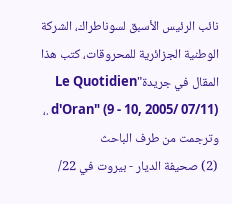نائب الرئيس الأسبق لسوناطراك، الشركة الوطنية الجزائرية للمحروقات، كتب هذا المقال في جريدة"Le Quotidien d'Oran" (9 - 10, 2005/ 07/11) .، وترجمت من طرف الباحث
(2) صحيفة الديار - بيروت في 22/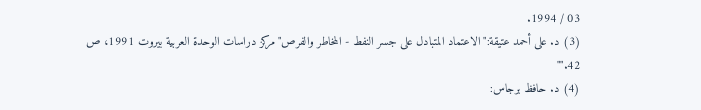03 / 1994.
(3) د. على أحمد عتيقة:"الاعتماد المتبادل على جسر النفط - المخاطر والفرص"مركز دراسات الوحدة العربية بيروت 1991، ص 42.""
(4) د. حافظ برجاس: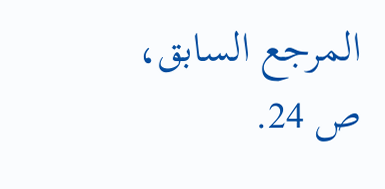المرجع السابق، ص 24.